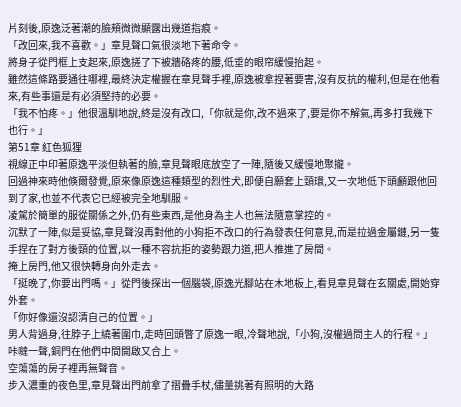片刻後,原逸泛著潮的臉頰微微顯露出幾道指痕。
「改回來,我不喜歡。」章見聲口氣很淡地下著命令。
將身子從門框上支起來,原逸搓了下被牆硌疼的腰,低垂的眼帘緩慢抬起。
雖然這條路要通往哪裡,最終決定權握在章見聲手裡,原逸被拿捏著要害,沒有反抗的權利,但是在他看來,有些事還是有必須堅持的必要。
「我不怕疼。」他很溫馴地說,終是沒有改口,「你就是你,改不過來了,要是你不解氣,再多打我幾下也行。」
第51章 紅色狐狸
視線正中印著原逸平淡但執著的臉,章見聲眼底放空了一陣,隨後又緩慢地聚攏。
回過神來時他倏爾發覺,原來像原逸這種類型的烈性犬,即便自願套上頸環,又一次地低下頭顱跟他回到了家,也並不代表它已經被完全地馴服。
凌駕於簡單的服從關係之外,仍有些東西,是他身為主人也無法隨意掌控的。
沉默了一陣,似是妥協,章見聲沒再對他的小狗拒不改口的行為發表任何意見,而是拉過金屬鏈,另一隻手捏在了對方後頸的位置,以一種不容抗拒的姿勢跟力道,把人推進了房間。
掩上房門,他又很快轉身向外走去。
「挺晚了,你要出門嗎。」從門後探出一個腦袋,原逸光腳站在木地板上,看見章見聲在玄關處,開始穿外套。
「你好像還沒認清自己的位置。」
男人背過身,往脖子上繞著圍巾,走時回頭瞥了原逸一眼,冷聲地說,「小狗,沒權過問主人的行程。」
咔噠一聲,銅門在他們中間開啟又合上。
空蕩蕩的房子裡再無聲音。
步入濃重的夜色里,章見聲出門前拿了摺疊手杖,儘量挑著有照明的大路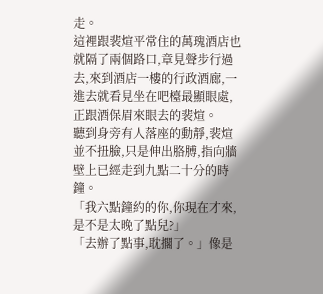走。
這裡跟裴煊平常住的萬瑰酒店也就隔了兩個路口,章見聲步行過去,來到酒店一樓的行政酒廊,一進去就看見坐在吧檯最顯眼處,正跟酒保眉來眼去的裴煊。
聽到身旁有人落座的動靜,裴煊並不扭臉,只是伸出胳膊,指向牆壁上已經走到九點二十分的時鐘。
「我六點鐘約的你,你現在才來,是不是太晚了點兒?」
「去辦了點事,耽擱了。」像是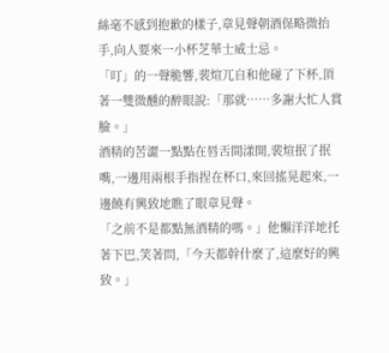絲毫不感到抱歉的樣子,章見聲朝酒保略微抬手,向人要來一小杯芝華士威士忌。
「叮」的一聲脆響,裴煊兀自和他碰了下杯,頂著一雙微醺的醉眼說:「那就……多謝大忙人賞臉。」
酒精的苦澀一點點在唇舌間漾開,裴煊抿了抿嘴,一邊用兩根手指捏在杯口,來回搖晃起來,一邊饒有興致地瞧了眼章見聲。
「之前不是都點無酒精的嗎。」他懶洋洋地托著下巴,笑著問,「今天都幹什麼了,這麼好的興致。」